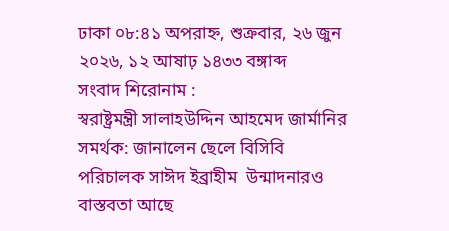ঢাকা ০৮:৪১ অপরাহ্ন, শুক্রবার, ২৬ জুন ২০২৬, ১২ আষাঢ় ১৪৩৩ বঙ্গাব্দ
সংবাদ শিরোনাম :
স্বরাষ্ট্রমন্ত্রী সালাহউদ্দিন আহমেদ জার্মানির সমর্থক: জানালেন ছেলে বিসিবি পরিচালক সাঈদ ইব্রাহীম  উন্মাদনারও বাস্তবতা আছে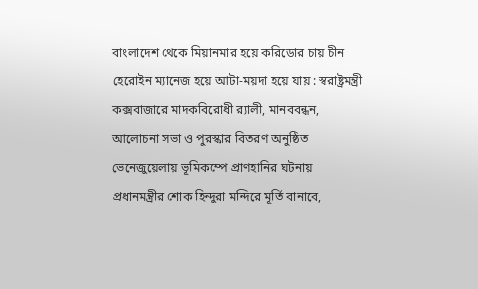বাংলাদেশ থেকে মিয়ানমার হয়ে করিডোর চায় চীন হেরোইন ম্যানেজ হয়ে আটা-ময়দা হয়ে যায় : স্বরাষ্ট্রমন্ত্রী কক্সবাজারে মাদকবিরোধী র‍্যালী, মানববন্ধন, আলোচনা সভা ও পুরস্কার বিতরণ অনুষ্ঠিত ভেনেজুয়েলায় ভূমিকম্পে প্রাণহানির ঘটনায় প্রধানমন্ত্রীর শোক হিন্দুরা মন্দিরে মূর্তি বানাবে,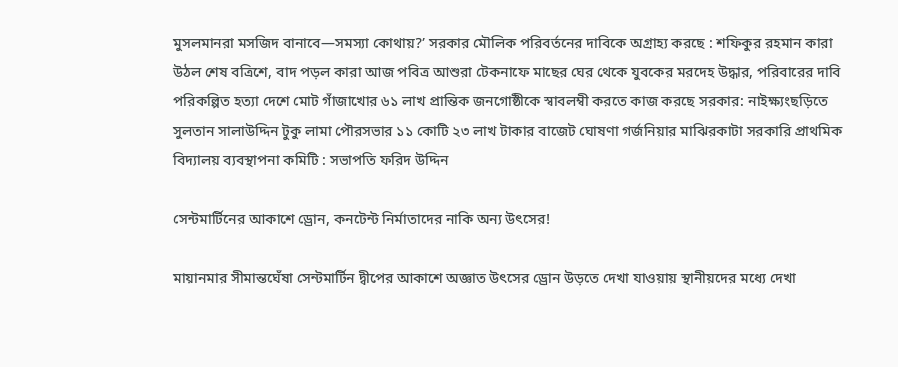মুসলমানরা মসজিদ বানাবে—সমস্যা কোথায়?’ সরকার মৌলিক পরিবর্তনের দাবিকে অগ্রাহ্য করছে : শফিকুর রহমান কারা উঠল শেষ বত্রিশে, বাদ পড়ল কারা আজ পবিত্র আশুরা টেকনাফে মাছের ঘের থেকে যুবকের মরদেহ উদ্ধার, পরিবারের দাবি পরিকল্পিত হত্যা দেশে মোট গাঁজাখোর ৬১ লাখ প্রান্তিক জনগোষ্ঠীকে স্বাবলম্বী করতে কাজ করছে সরকার: নাইক্ষ্যংছড়িতে সুলতান সালাউদ্দিন টুকু লামা পৌরসভার ১১ কোটি ২৩ লাখ টাকার বাজেট ঘোষণা গর্জনিয়ার মাঝিরকাটা সরকারি প্রাথমিক বিদ্যালয় ব্যবস্থাপনা কমিটি : সভাপতি ফরিদ উদ্দিন

সেন্টমার্টিনের আকাশে ড্রোন, কনটেন্ট নির্মাতাদের নাকি অন্য উৎসের!

মায়ানমার সীমান্তঘেঁষা সেন্টমার্টিন দ্বীপের আকাশে অজ্ঞাত উৎসের ড্রোন উড়তে দেখা যাওয়ায় স্থানীয়দের মধ্যে দেখা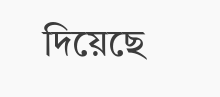দিয়েছে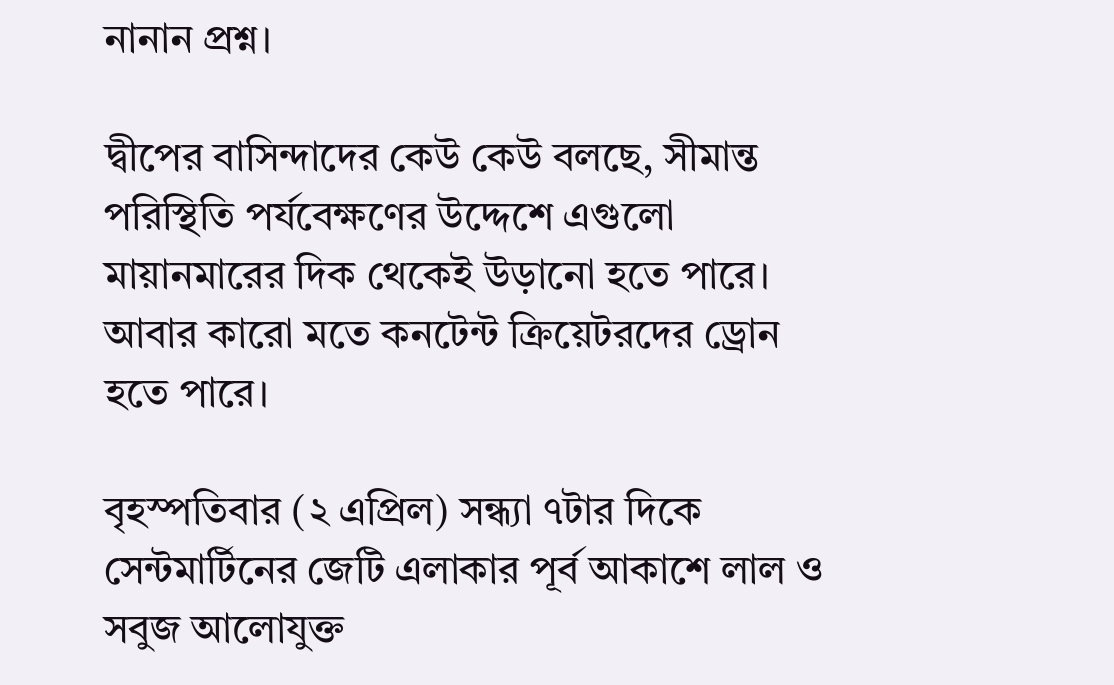নানান প্রশ্ন।

দ্বীপের বাসিন্দাদের কেউ কেউ বলছে, সীমান্ত পরিস্থিতি পর্যবেক্ষণের উদ্দেশে এগুলো মায়ানমারের দিক থেকেই উড়ানো হতে পারে। আবার কারো মতে কনটেন্ট ক্রিয়েটরদের ড্রোন হতে পারে।

বৃহস্পতিবার (২ এপ্রিল) সন্ধ্যা ৭টার দিকে সেন্টমার্টিনের জেটি এলাকার পূর্ব আকাশে লাল ও সবুজ আলোযুক্ত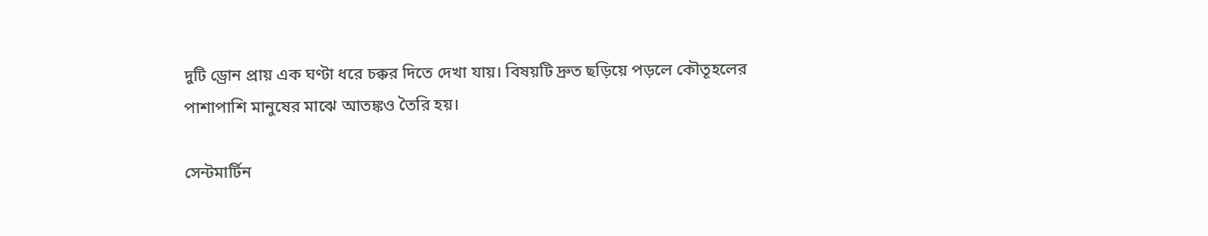দুটি ড্রোন প্রায় এক ঘণ্টা ধরে চক্কর দিতে দেখা যায়। বিষয়টি দ্রুত ছড়িয়ে পড়লে কৌতূহলের পাশাপাশি মানুষের মাঝে আতঙ্কও তৈরি হয়।

সেন্টমার্টিন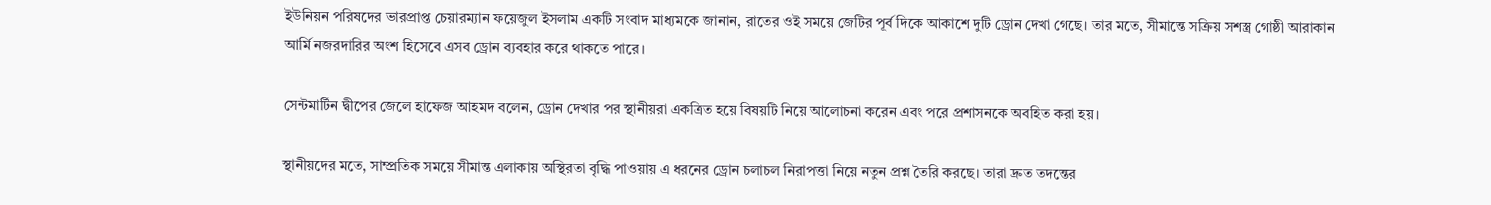ইউনিয়ন পরিষদের ভারপ্রাপ্ত চেয়ারম্যান ফয়েজুল ইসলাম একটি সংবাদ মাধ্যমকে জানান, রাতের ওই সময়ে জেটির পূর্ব দিকে আকাশে দুটি ড্রোন দেখা গেছে। তার মতে, সীমান্তে সক্রিয় সশস্ত্র গোষ্ঠী আরাকান আর্মি নজরদারির অংশ হিসেবে এসব ড্রোন ব্যবহার করে থাকতে পারে।

সেন্টমার্টিন দ্বীপের জেলে হাফেজ আহমদ বলেন, ড্রোন দেখার পর স্থানীয়রা একত্রিত হয়ে বিষয়টি নিয়ে আলোচনা করেন এবং পরে প্রশাসনকে অবহিত করা হয়।

স্থানীয়দের মতে, সাম্প্রতিক সময়ে সীমান্ত এলাকায় অস্থিরতা বৃদ্ধি পাওয়ায় এ ধরনের ড্রোন চলাচল নিরাপত্তা নিয়ে নতুন প্রশ্ন তৈরি করছে। তারা দ্রুত তদন্তের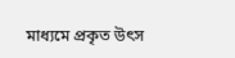মাধ্যমে প্রকৃত উৎস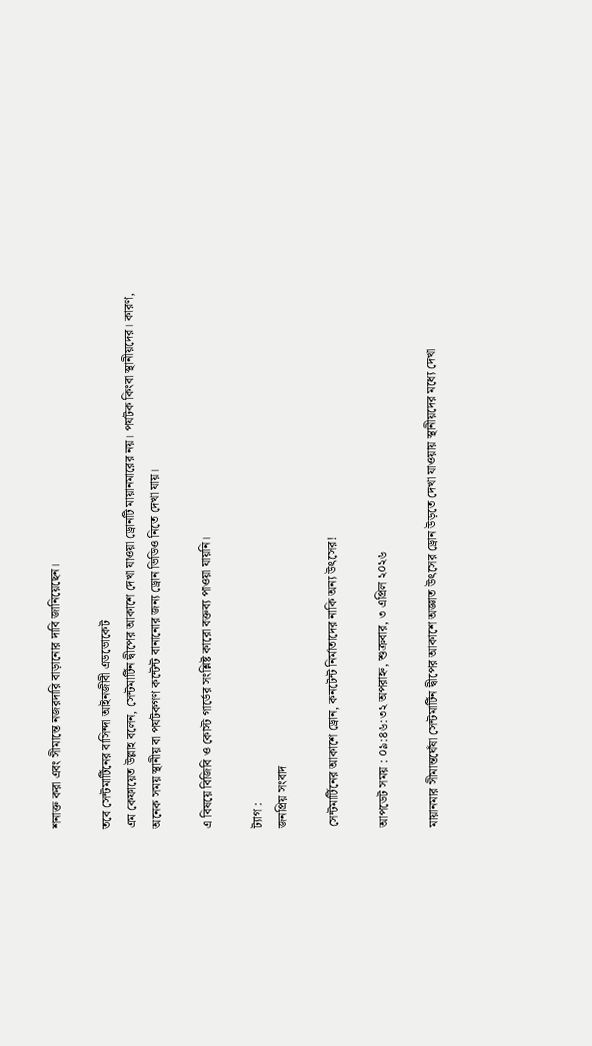শনাক্ত করা এবং সীমান্তে নজরদারি বাড়ানোর দাবি জানিয়েছেন।

তবে সেন্টমার্টিনের বাসিন্দা আইনজীবী এডভোকেট
এম কেফায়েত উল্লাহ বলেন, সেন্টমার্টিন দ্বীপের আকাশে দেখা যাওয়া ড্রোনটি মায়ানমারের নয়। পর্যটক কিংবা স্থানীয়দের। কারণ, অনেক সময় স্থানীয় বা পর্যটকগণ কন্টেন্ট বানানোর জন্য ড্রোন ভিডিও নিতে দেখা যায়।

এ বিষয়ে বিজিবি ও কোস্ট গার্ডের সংশ্লিষ্ট কারো বক্তব্য পাওয়া যায়নি।

ট্যাগ :
জনপ্রিয় সংবাদ

সেন্টমার্টিনের আকাশে ড্রোন, কনটেন্ট নির্মাতাদের নাকি অন্য উৎসের!

আপডেট সময় : ০৯:৪৬:৩২ অপরাহ্ন, শুক্রবার, ৩ এপ্রিল ২০২৬

মায়ানমার সীমান্তঘেঁষা সেন্টমার্টিন দ্বীপের আকাশে অজ্ঞাত উৎসের ড্রোন উড়তে দেখা যাওয়ায় স্থানীয়দের মধ্যে দেখা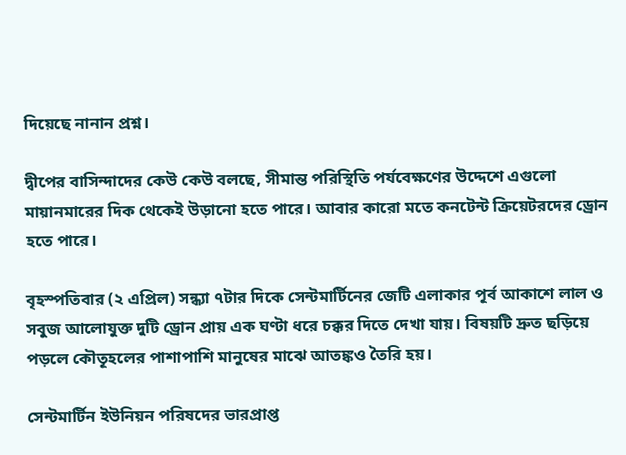দিয়েছে নানান প্রশ্ন।

দ্বীপের বাসিন্দাদের কেউ কেউ বলছে, সীমান্ত পরিস্থিতি পর্যবেক্ষণের উদ্দেশে এগুলো মায়ানমারের দিক থেকেই উড়ানো হতে পারে। আবার কারো মতে কনটেন্ট ক্রিয়েটরদের ড্রোন হতে পারে।

বৃহস্পতিবার (২ এপ্রিল) সন্ধ্যা ৭টার দিকে সেন্টমার্টিনের জেটি এলাকার পূর্ব আকাশে লাল ও সবুজ আলোযুক্ত দুটি ড্রোন প্রায় এক ঘণ্টা ধরে চক্কর দিতে দেখা যায়। বিষয়টি দ্রুত ছড়িয়ে পড়লে কৌতূহলের পাশাপাশি মানুষের মাঝে আতঙ্কও তৈরি হয়।

সেন্টমার্টিন ইউনিয়ন পরিষদের ভারপ্রাপ্ত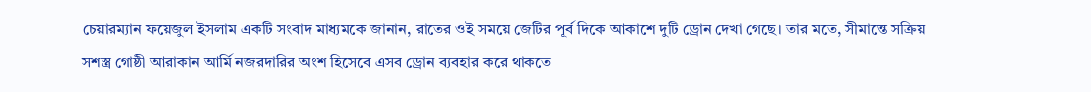চেয়ারম্যান ফয়েজুল ইসলাম একটি সংবাদ মাধ্যমকে জানান, রাতের ওই সময়ে জেটির পূর্ব দিকে আকাশে দুটি ড্রোন দেখা গেছে। তার মতে, সীমান্তে সক্রিয় সশস্ত্র গোষ্ঠী আরাকান আর্মি নজরদারির অংশ হিসেবে এসব ড্রোন ব্যবহার করে থাকতে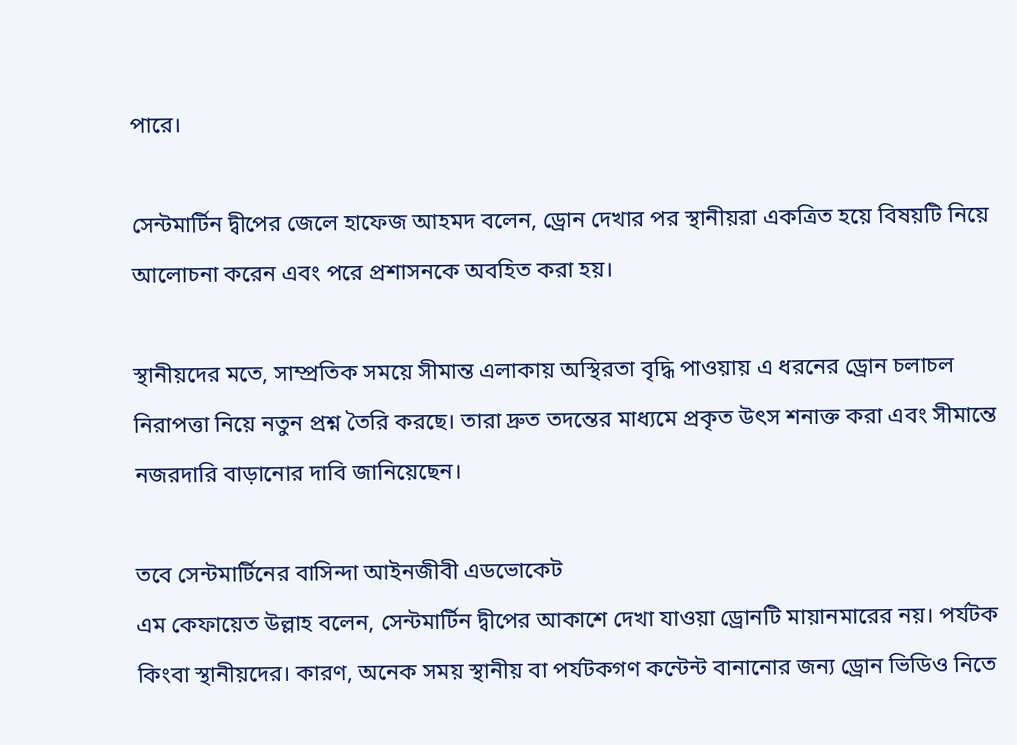পারে।

সেন্টমার্টিন দ্বীপের জেলে হাফেজ আহমদ বলেন, ড্রোন দেখার পর স্থানীয়রা একত্রিত হয়ে বিষয়টি নিয়ে আলোচনা করেন এবং পরে প্রশাসনকে অবহিত করা হয়।

স্থানীয়দের মতে, সাম্প্রতিক সময়ে সীমান্ত এলাকায় অস্থিরতা বৃদ্ধি পাওয়ায় এ ধরনের ড্রোন চলাচল নিরাপত্তা নিয়ে নতুন প্রশ্ন তৈরি করছে। তারা দ্রুত তদন্তের মাধ্যমে প্রকৃত উৎস শনাক্ত করা এবং সীমান্তে নজরদারি বাড়ানোর দাবি জানিয়েছেন।

তবে সেন্টমার্টিনের বাসিন্দা আইনজীবী এডভোকেট
এম কেফায়েত উল্লাহ বলেন, সেন্টমার্টিন দ্বীপের আকাশে দেখা যাওয়া ড্রোনটি মায়ানমারের নয়। পর্যটক কিংবা স্থানীয়দের। কারণ, অনেক সময় স্থানীয় বা পর্যটকগণ কন্টেন্ট বানানোর জন্য ড্রোন ভিডিও নিতে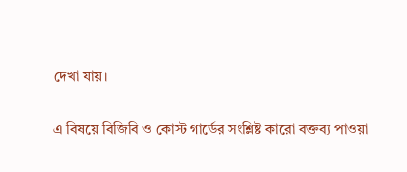দেখা যায়।

এ বিষয়ে বিজিবি ও কোস্ট গার্ডের সংশ্লিষ্ট কারো বক্তব্য পাওয়া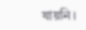যায়নি।